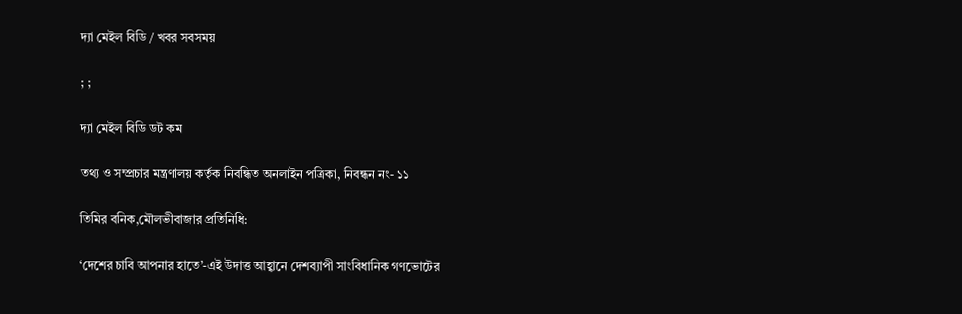দ্যা মেইল বিডি / খবর সবসময়

; ;

দ্যা মেইল বিডি ডট কম

তথ্য ও সম্প্রচার মন্ত্রণালয় কর্তৃক নিবন্ধিত অনলাইন পত্রিকা, নিবন্ধন নং- ১১

তিমির বনিক,মৌলভীবাজার প্রতিনিধি:

‘দেশের চাবি আপনার হাতে’-এই উদাত্ত আহ্বানে দেশব্যাপী সাংবিধানিক গণভোটের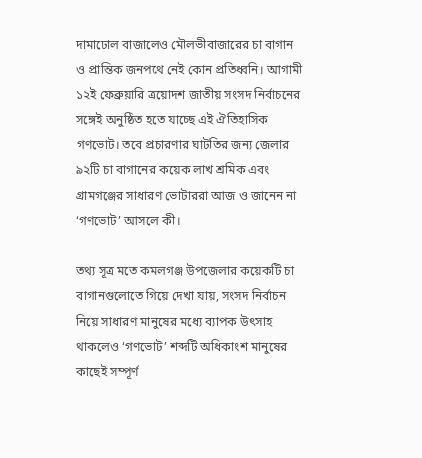দামাঢোল বাজালেও মৌলভীবাজারের চা বাগান ও প্রান্তিক জনপথে নেই কোন প্রতিধ্বনি। আগামী ১২ই ফেব্রুয়ারি ত্রয়োদশ জাতীয় সংসদ নির্বাচনের সঙ্গেই অনুষ্ঠিত হতে যাচ্ছে এই ঐতিহাসিক গণভোট। তবে প্রচারণার ঘাটতির জন্য জেলার ৯২টি চা বাগানের কয়েক লাখ শ্রমিক এবং গ্রামগঞ্জের সাধারণ ভোটাররা আজ ও জানেন না ‘গণভোট’ আসলে কী।

তথ্য সূত্র মতে কমলগঞ্জ উপজেলার কয়েকটি চা বাগানগুলোতে গিয়ে দেখা যায়, সংসদ নির্বাচন নিয়ে সাধারণ মানুষের মধ্যে ব্যাপক উৎসাহ থাকলেও ‘গণভোট’ শব্দটি অধিকাংশ মানুষের কাছেই সম্পূর্ণ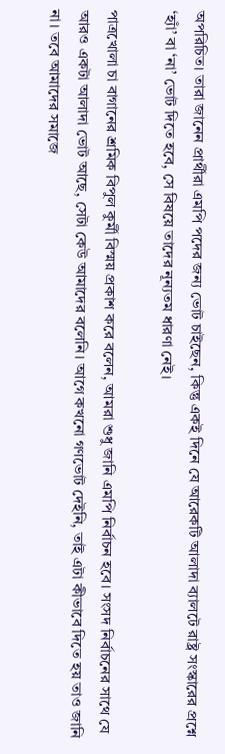অপরিচিত। তারা জানেন প্রার্থীরা এমপি পদের জন্য ভোট চাইছেন, কিন্তু একই দিনে যে আরেকটি আলাদা ব্যালটে রাষ্ট্র সংস্কারের প্রশ্নে ‘হ্যাঁ’ বা ‘না’ ভোট দিতে হবে, সে বিষয়ে তাদের নূন্যতম ধারণা নেই।

পাত্রখোলা চা বাগানের শ্রমিক বিপুল কুর্মী বিস্ময় প্রকাশ করে বলেন, আমরা শুধু জানি এমপি নির্বাচন হবে। সংসদ নির্বাচনের সাথে যে আরও একটা আলাদা ভোট আছে, সেটা কেউ আমাদের বলেনি। আগে কখনো গণভোট দেইনি, তাই এটা কীভাবে দিতে হয় তাও জানি না। তবে আমাদের সমাজে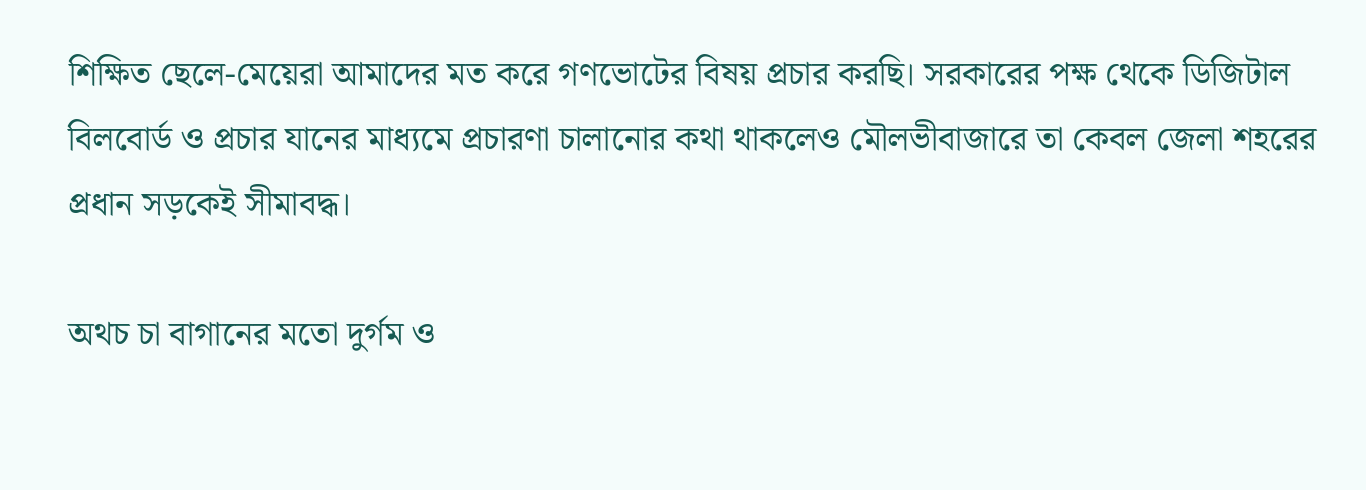শিক্ষিত ছেলে-মেয়েরা আমাদের মত করে গণভোটের বিষয় প্রচার করছি। সরকারের পক্ষ থেকে ডিজিটাল বিলবোর্ড ও প্রচার যানের মাধ্যমে প্রচারণা চালানোর কথা থাকলেও মৌলভীবাজারে তা কেবল জেলা শহরের প্রধান সড়কেই সীমাবদ্ধ।

অথচ চা বাগানের মতো দুর্গম ও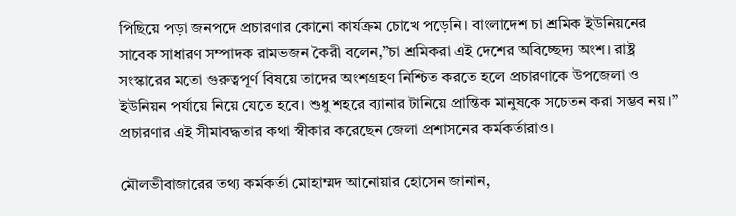পিছিয়ে পড়া জনপদে প্রচারণার কোনো কার্যক্রম চোখে পড়েনি। বাংলাদেশ চা শ্রমিক ইউনিয়নের সাবেক সাধারণ সম্পাদক রামভজন কৈরী বলেন,”চা শ্রমিকরা এই দেশের অবিচ্ছেদ্য অংশ। রাষ্ট্র সংস্কারের মতো গুরুত্বপূর্ণ বিষয়ে তাদের অংশগ্রহণ নিশ্চিত করতে হলে প্রচারণাকে উপজেলা ও ইউনিয়ন পর্যায়ে নিয়ে যেতে হবে। শুধু শহরে ব্যানার টানিয়ে প্রান্তিক মানুষকে সচেতন করা সম্ভব নয়।” প্রচারণার এই সীমাবদ্ধতার কথা স্বীকার করেছেন জেলা প্রশাসনের কর্মকর্তারাও।

মৌলভীবাজারের তথ্য কর্মকর্তা মোহাম্মদ আনোয়ার হোসেন জানান,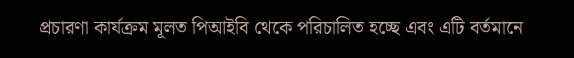প্রচারণা কার্যক্রম মূলত পিআইবি থেকে পরিচালিত হচ্ছে এবং এটি বর্তমানে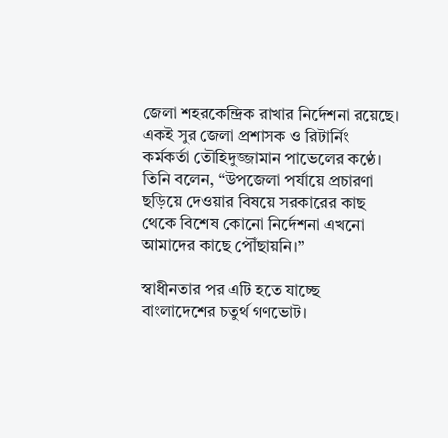জেলা শহরকেন্দ্রিক রাখার নির্দেশনা রয়েছে। একই সুর জেলা প্রশাসক ও রিটার্নিং কর্মকর্তা তৌহিদুজ্জামান পাভেলের কণ্ঠে। তিনি বলেন, “উপজেলা পর্যায়ে প্রচারণা ছড়িয়ে দেওয়ার বিষয়ে সরকারের কাছ থেকে বিশেষ কোনো নির্দেশনা এখনো আমাদের কাছে পৌঁছায়নি।”

স্বাধীনতার পর এটি হতে যাচ্ছে বাংলাদেশের চতুর্থ গণভোট।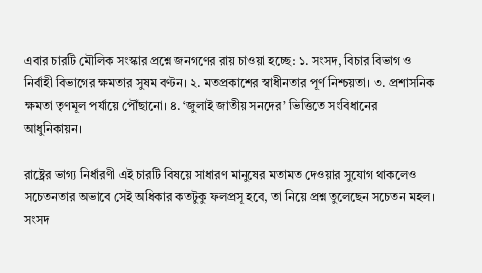এবার চারটি মৌলিক সংস্কার প্রশ্নে জনগণের রায় চাওয়া হচ্ছে: ১. সংসদ, বিচার বিভাগ ও নির্বাহী বিভাগের ক্ষমতার সুষম বণ্টন। ২. মতপ্রকাশের স্বাধীনতার পূর্ণ নিশ্চয়তা। ৩. প্রশাসনিক ক্ষমতা তৃণমূল পর্যায়ে পৌঁছানো। ৪. ‘জুলাই জাতীয় সনদের’ ভিত্তিতে সংবিধানের আধুনিকায়ন।

রাষ্ট্রের ভাগ্য নির্ধারণী এই চারটি বিষয়ে সাধারণ মানুষের মতামত দেওয়ার সুযোগ থাকলেও সচেতনতার অভাবে সেই অধিকার কতটুকু ফলপ্রসূ হবে, তা নিয়ে প্রশ্ন তুলেছেন সচেতন মহল। সংসদ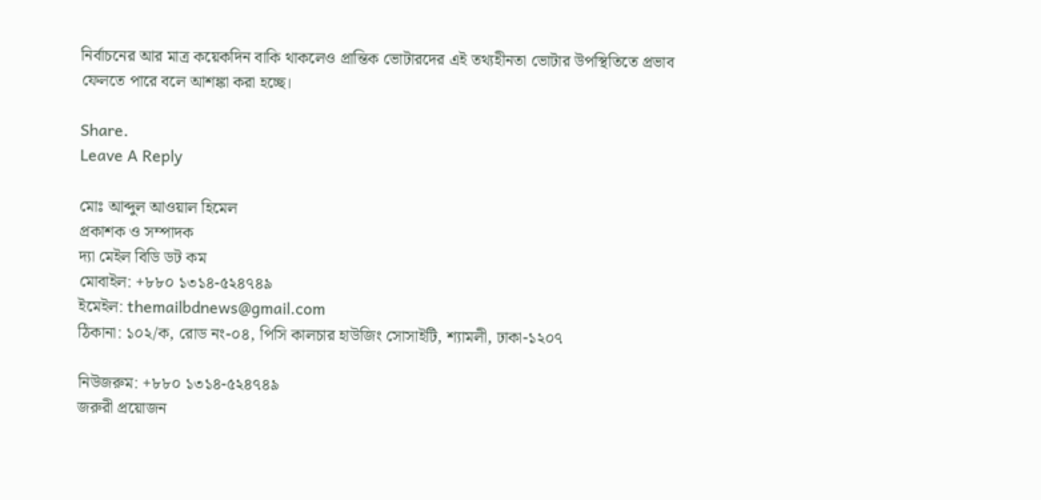নির্বাচনের আর মাত্র কয়েকদিন বাকি থাকলেও প্রান্তিক ভোটারদের এই তথ্যহীনতা ভোটার উপস্থিতিতে প্রভাব ফেলতে পারে বলে আশঙ্কা করা হচ্ছে।

Share.
Leave A Reply

মোঃ আব্দুল আওয়াল হিমেল
প্রকাশক ও সম্পাদক
দ্যা মেইল বিডি ডট কম
মোবাইল: +৮৮০ ১৩১৪-৫২৪৭৪৯
ইমেইল: themailbdnews@gmail.com
ঠিকানা: ১০২/ক, রোড নং-০৪, পিসি কালচার হাউজিং সোসাইটি, শ্যামলী, ঢাকা-১২০৭

নিউজরুম: +৮৮০ ১৩১৪-৫২৪৭৪৯
জরুরী প্রয়োজন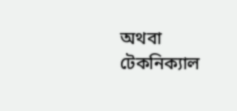অথবা টেকনিক্যাল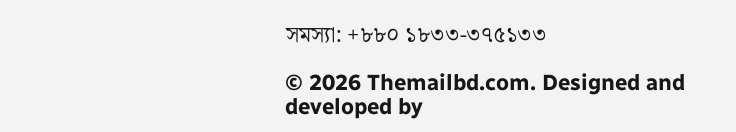সমস্যা: +৮৮০ ১৮৩৩-৩৭৫১৩৩

© 2026 Themailbd.com. Designed and developed by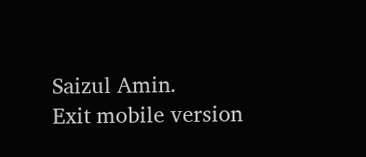Saizul Amin.
Exit mobile version